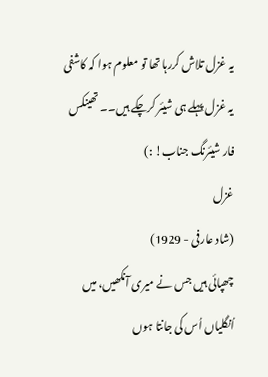یہ غزل تلاش کررہا تھا تو معلوم ہوا کہ کاشفی یہ غزل پہلے ہی شیئر کرچکے ہیں۔۔ تھینکس فار شیئرنگ جناب! :)
غزل
(شاد عارفی - 1929)
چھپائی ہیں جس نے میری آنکھیں، میں اُنگلیاں اُس کی جانتا ہوں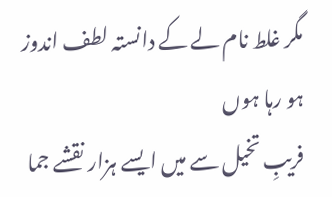مگر غلط نام لے کے دانستہ لطف اندوز ہو رہا ہوں
فریبِ تخیل سے میں ایسے ہزار نقشے جما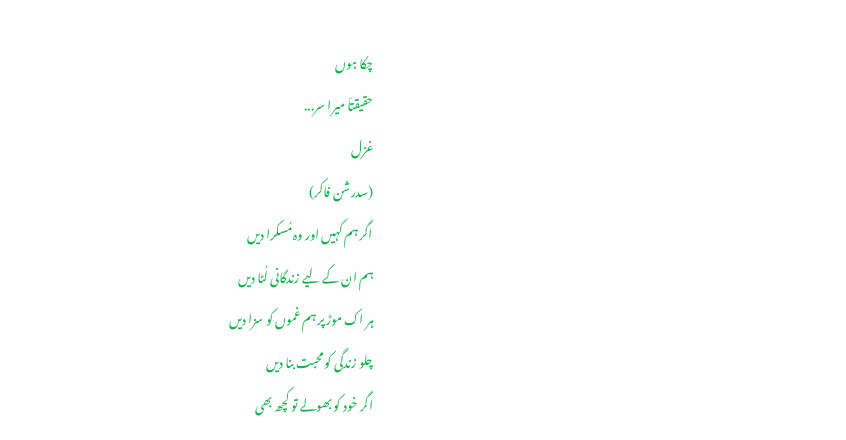چکا ہوں
حقیقتاَ میرا سر...
غزل
(سدرشن فاکر)
اگر ہم کہیں اور وہ مُسکرا دیں
ہم ان کے لیے زندگانی لُٹا دیں
ہر اک موڑ پر ہم غموں کو سزا دیں
چلو زندگی کو محبت بنا دیں
اگر خود کو بھولے تو کچھ بھی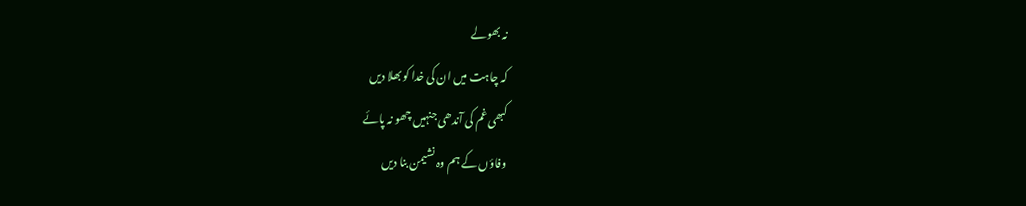نہ بھولے
کہ چاہت میں ان کی خدا کو بھلا دیں
کبھی غم کی آندھی جنہیں چھو نہ پائے
وفاؤں کے ہم وہ نشیمن بنا دیں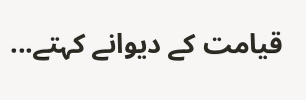قیامت کے دیوانے کہتے...